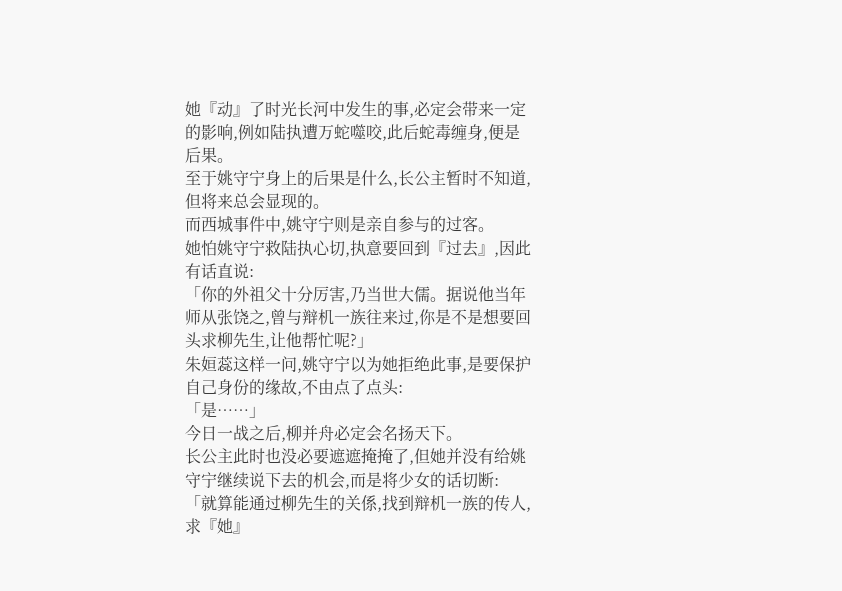她『动』了时光长河中发生的事,必定会带来一定的影响,例如陆执遭万蛇噬咬,此后蛇毒缠身,便是后果。
至于姚守宁身上的后果是什么,长公主暂时不知道,但将来总会显现的。
而西城事件中,姚守宁则是亲自参与的过客。
她怕姚守宁救陆执心切,执意要回到『过去』,因此有话直说:
「你的外祖父十分厉害,乃当世大儒。据说他当年师从张饶之,曾与辩机一族往来过,你是不是想要回头求柳先生,让他帮忙呢?」
朱姮蕊这样一问,姚守宁以为她拒绝此事,是要保护自己身份的缘故,不由点了点头:
「是……」
今日一战之后,柳并舟必定会名扬天下。
长公主此时也没必要遮遮掩掩了,但她并没有给姚守宁继续说下去的机会,而是将少女的话切断:
「就算能通过柳先生的关係,找到辩机一族的传人,求『她』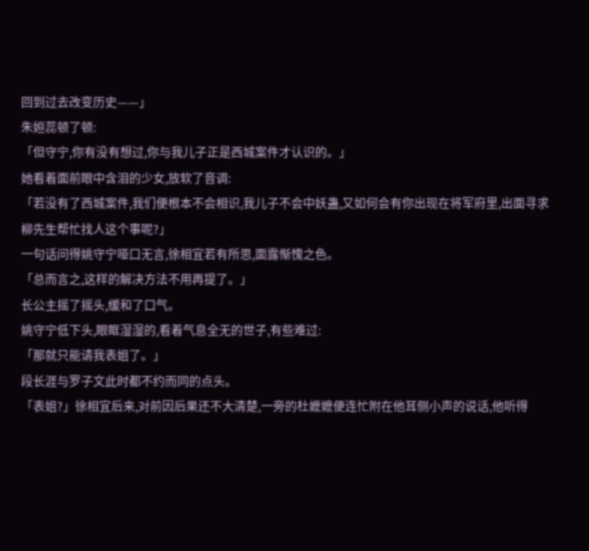回到过去改变历史——」
朱姮蕊顿了顿:
「但守宁,你有没有想过,你与我儿子正是西城案件才认识的。」
她看着面前眼中含泪的少女,放软了音调:
「若没有了西城案件,我们便根本不会相识,我儿子不会中妖蛊,又如何会有你出现在将军府里,出面寻求柳先生帮忙找人这个事呢?」
一句话问得姚守宁哑口无言,徐相宜若有所思,面露惭愧之色。
「总而言之,这样的解决方法不用再提了。」
长公主摇了摇头,缓和了口气。
姚守宁低下头,眼眶湿湿的,看着气息全无的世子,有些难过:
「那就只能请我表姐了。」
段长涯与罗子文此时都不约而同的点头。
「表姐?」徐相宜后来,对前因后果还不大清楚,一旁的杜嬷嬷便连忙附在他耳侧小声的说话,他听得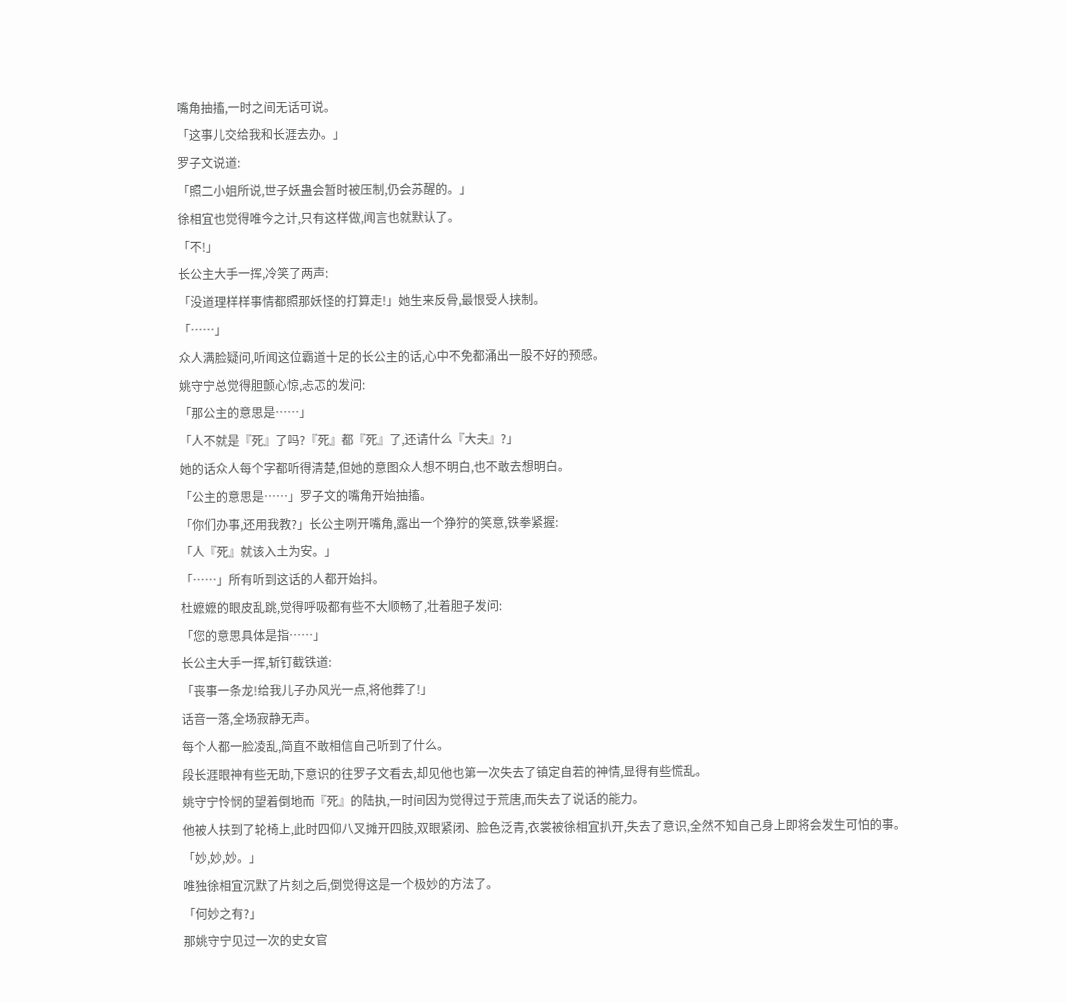嘴角抽搐,一时之间无话可说。
「这事儿交给我和长涯去办。」
罗子文说道:
「照二小姐所说,世子妖蛊会暂时被压制,仍会苏醒的。」
徐相宜也觉得唯今之计,只有这样做,闻言也就默认了。
「不!」
长公主大手一挥,冷笑了两声:
「没道理样样事情都照那妖怪的打算走!」她生来反骨,最恨受人挟制。
「……」
众人满脸疑问,听闻这位霸道十足的长公主的话,心中不免都涌出一股不好的预感。
姚守宁总觉得胆颤心惊,忐忑的发问:
「那公主的意思是……」
「人不就是『死』了吗?『死』都『死』了,还请什么『大夫』?」
她的话众人每个字都听得清楚,但她的意图众人想不明白,也不敢去想明白。
「公主的意思是……」罗子文的嘴角开始抽搐。
「你们办事,还用我教?」长公主咧开嘴角,露出一个狰狞的笑意,铁拳紧握:
「人『死』就该入土为安。」
「……」所有听到这话的人都开始抖。
杜嬷嬷的眼皮乱跳,觉得呼吸都有些不大顺畅了,壮着胆子发问:
「您的意思具体是指……」
长公主大手一挥,斩钉截铁道:
「丧事一条龙!给我儿子办风光一点,将他葬了!」
话音一落,全场寂静无声。
每个人都一脸凌乱,简直不敢相信自己听到了什么。
段长涯眼神有些无助,下意识的往罗子文看去,却见他也第一次失去了镇定自若的神情,显得有些慌乱。
姚守宁怜悯的望着倒地而『死』的陆执,一时间因为觉得过于荒唐,而失去了说话的能力。
他被人扶到了轮椅上,此时四仰八叉摊开四肢,双眼紧闭、脸色泛青,衣裳被徐相宜扒开,失去了意识,全然不知自己身上即将会发生可怕的事。
「妙,妙,妙。」
唯独徐相宜沉默了片刻之后,倒觉得这是一个极妙的方法了。
「何妙之有?」
那姚守宁见过一次的史女官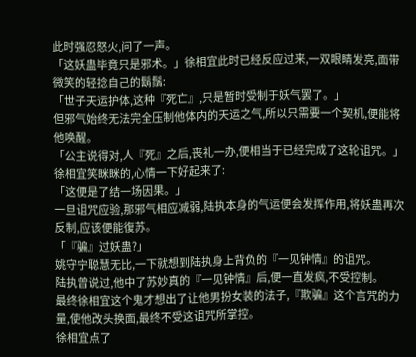此时强忍怒火,问了一声。
「这妖蛊毕竟只是邪术。」徐相宜此时已经反应过来,一双眼睛发亮,面带微笑的轻捻自己的鬍鬚:
「世子天运护体,这种『死亡』,只是暂时受制于妖气罢了。」
但邪气始终无法完全压制他体内的天运之气,所以只需要一个契机,便能将他唤醒。
「公主说得对,人『死』之后,丧礼一办,便相当于已经完成了这轮诅咒。」
徐相宜笑眯眯的,心情一下好起来了:
「这便是了结一场因果。」
一旦诅咒应验,那邪气相应减弱,陆执本身的气运便会发挥作用,将妖蛊再次反制,应该便能復苏。
「『骗』过妖蛊?」
姚守宁聪慧无比,一下就想到陆执身上背负的『一见钟情』的诅咒。
陆执曾说过,他中了苏妙真的『一见钟情』后,便一直发疯,不受控制。
最终徐相宜这个鬼才想出了让他男扮女装的法子,『欺骗』这个言咒的力量,使他改头换面,最终不受这诅咒所掌控。
徐相宜点了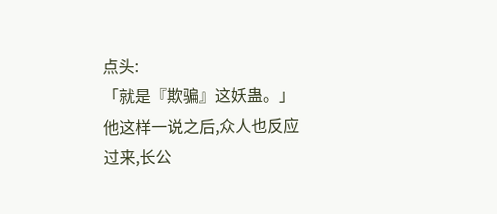点头:
「就是『欺骗』这妖蛊。」
他这样一说之后,众人也反应过来,长公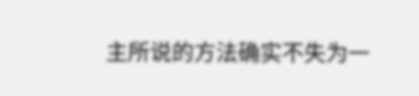主所说的方法确实不失为一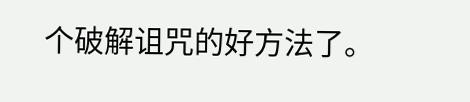个破解诅咒的好方法了。